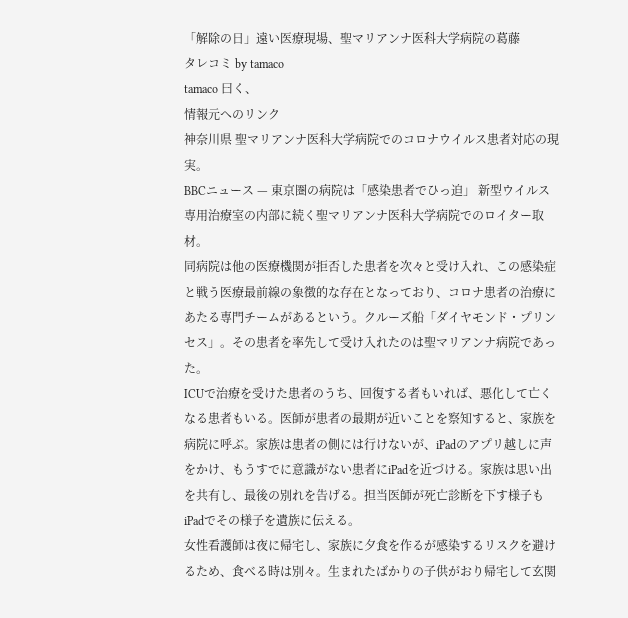「解除の日」遠い医療現場、聖マリアンナ医科大学病院の葛藤
タレコミ by tamaco
tamaco 曰く、
情報元へのリンク
神奈川県 聖マリアンナ医科大学病院でのコロナウイルス患者対応の現実。
BBCニュース — 東京圏の病院は「感染患者でひっ迫」 新型ウイルス専用治療室の内部に続く聖マリアンナ医科大学病院でのロイター取材。
同病院は他の医療機関が拒否した患者を次々と受け入れ、この感染症と戦う医療最前線の象徴的な存在となっており、コロナ患者の治療にあたる専門チームがあるという。クルーズ船「ダイヤモンド・プリンセス」。その患者を率先して受け入れたのは聖マリアンナ病院であった。
ICUで治療を受けた患者のうち、回復する者もいれば、悪化して亡くなる患者もいる。医師が患者の最期が近いことを察知すると、家族を病院に呼ぶ。家族は患者の側には行けないが、iPadのアプリ越しに声をかけ、もうすでに意識がない患者にiPadを近づける。家族は思い出を共有し、最後の別れを告げる。担当医師が死亡診断を下す様子もiPadでその様子を遺族に伝える。
女性看護師は夜に帰宅し、家族に夕食を作るが感染するリスクを避けるため、食べる時は別々。生まれたばかりの子供がおり帰宅して玄関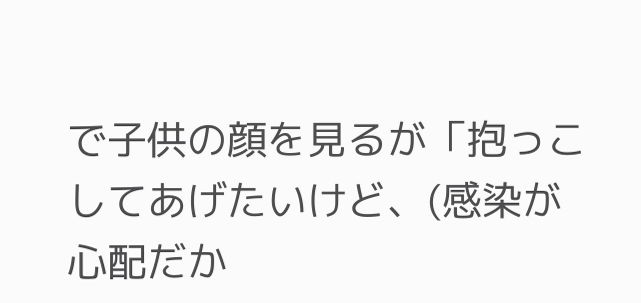で子供の顔を見るが「抱っこしてあげたいけど、(感染が心配だか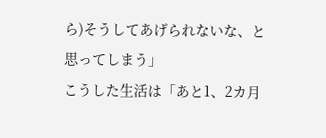ら)そうしてあげられないな、と思ってしまう」
こうした生活は「あと1、2カ月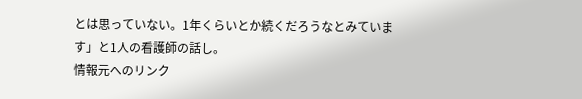とは思っていない。1年くらいとか続くだろうなとみています」と1人の看護師の話し。
情報元へのリンク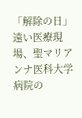「解除の日」遠い医療現場、聖マリアンナ医科大学病院の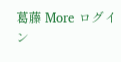葛藤 More ログイン